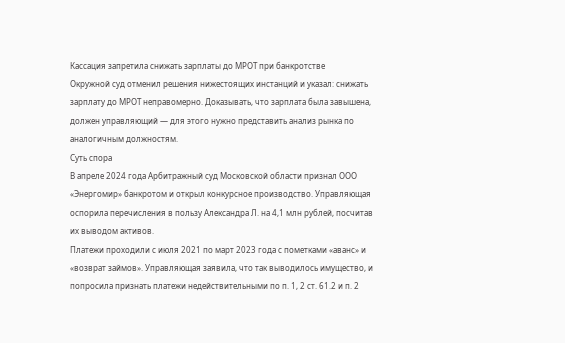Кассация запретила снижать зарплаты до МРОТ при банкротстве
Окружной суд отменил решения нижестоящих инстанций и указал: снижать зарплату до МРОТ неправомерно. Доказывать, что зарплата была завышена, должен управляющий — для этого нужно представить анализ рынка по аналогичным должностям.
Суть спора
В апреле 2024 года Арбитражный суд Московской области признал ООО «Энергомир» банкротом и открыл конкурсное производство. Управляющая оспорила перечисления в пользу Александра Л. на 4,1 млн рублей, посчитав их выводом активов.
Платежи проходили с июля 2021 по март 2023 года с пометками «аванс» и «возврат займов». Управляющая заявила, что так выводилось имущество, и попросила признать платежи недействительными по п. 1, 2 ст. 61.2 и п. 2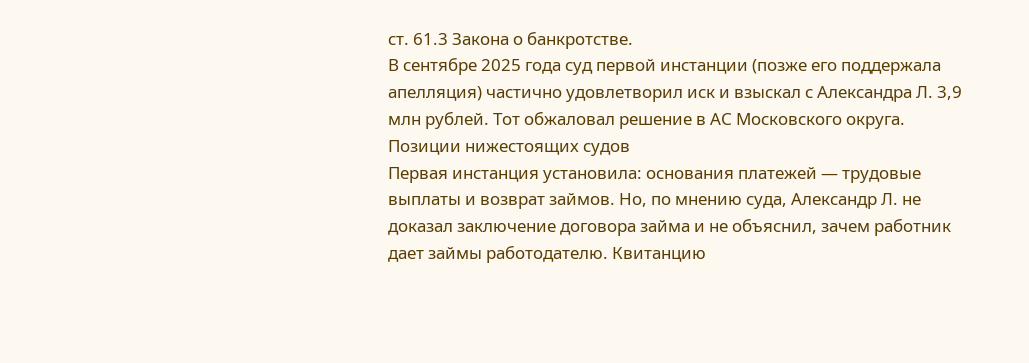ст. 61.3 Закона о банкротстве.
В сентябре 2025 года суд первой инстанции (позже его поддержала апелляция) частично удовлетворил иск и взыскал с Александра Л. 3,9 млн рублей. Тот обжаловал решение в АС Московского округа.
Позиции нижестоящих судов
Первая инстанция установила: основания платежей — трудовые выплаты и возврат займов. Но, по мнению суда, Александр Л. не доказал заключение договора займа и не объяснил, зачем работник дает займы работодателю. Квитанцию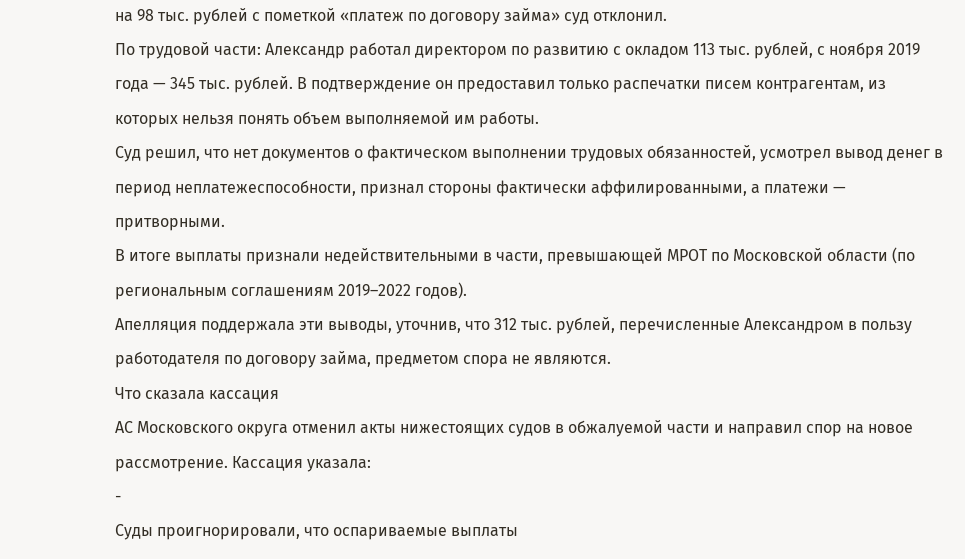на 98 тыс. рублей с пометкой «платеж по договору займа» суд отклонил.
По трудовой части: Александр работал директором по развитию с окладом 113 тыс. рублей, с ноября 2019 года — 345 тыс. рублей. В подтверждение он предоставил только распечатки писем контрагентам, из которых нельзя понять объем выполняемой им работы.
Суд решил, что нет документов о фактическом выполнении трудовых обязанностей, усмотрел вывод денег в период неплатежеспособности, признал стороны фактически аффилированными, а платежи — притворными.
В итоге выплаты признали недействительными в части, превышающей МРОТ по Московской области (по региональным соглашениям 2019–2022 годов).
Апелляция поддержала эти выводы, уточнив, что 312 тыс. рублей, перечисленные Александром в пользу работодателя по договору займа, предметом спора не являются.
Что сказала кассация
АС Московского округа отменил акты нижестоящих судов в обжалуемой части и направил спор на новое рассмотрение. Кассация указала:
-
Суды проигнорировали, что оспариваемые выплаты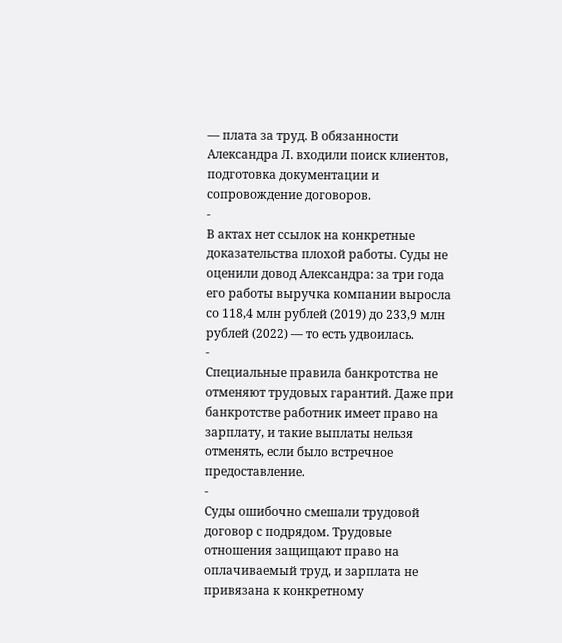— плата за труд. В обязанности Александра Л. входили поиск клиентов, подготовка документации и сопровождение договоров.
-
В актах нет ссылок на конкретные доказательства плохой работы. Суды не оценили довод Александра: за три года его работы выручка компании выросла со 118,4 млн рублей (2019) до 233,9 млн рублей (2022) — то есть удвоилась.
-
Специальные правила банкротства не отменяют трудовых гарантий. Даже при банкротстве работник имеет право на зарплату, и такие выплаты нельзя отменять, если было встречное предоставление.
-
Суды ошибочно смешали трудовой договор с подрядом. Трудовые отношения защищают право на оплачиваемый труд, и зарплата не привязана к конкретному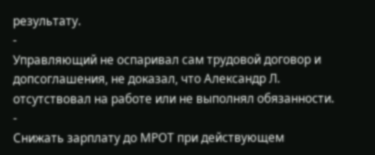результату.
-
Управляющий не оспаривал сам трудовой договор и допсоглашения, не доказал, что Александр Л. отсутствовал на работе или не выполнял обязанности.
-
Снижать зарплату до МРОТ при действующем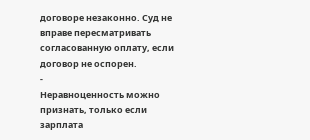договоре незаконно. Суд не вправе пересматривать согласованную оплату, если договор не оспорен.
-
Неравноценность можно признать, только если зарплата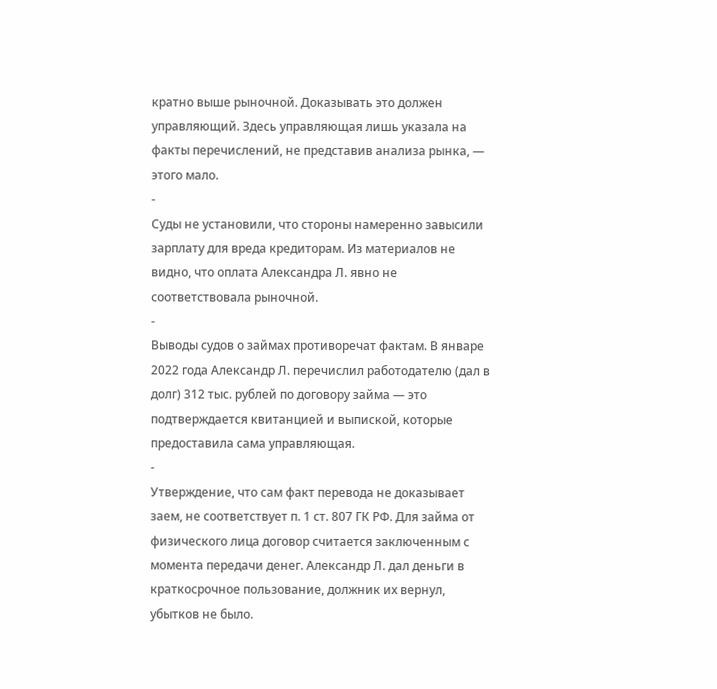кратно выше рыночной. Доказывать это должен управляющий. Здесь управляющая лишь указала на факты перечислений, не представив анализа рынка, — этого мало.
-
Суды не установили, что стороны намеренно завысили зарплату для вреда кредиторам. Из материалов не видно, что оплата Александра Л. явно не соответствовала рыночной.
-
Выводы судов о займах противоречат фактам. В январе 2022 года Александр Л. перечислил работодателю (дал в долг) 312 тыс. рублей по договору займа — это подтверждается квитанцией и выпиской, которые предоставила сама управляющая.
-
Утверждение, что сам факт перевода не доказывает заем, не соответствует п. 1 ст. 807 ГК РФ. Для займа от физического лица договор считается заключенным с момента передачи денег. Александр Л. дал деньги в краткосрочное пользование, должник их вернул, убытков не было.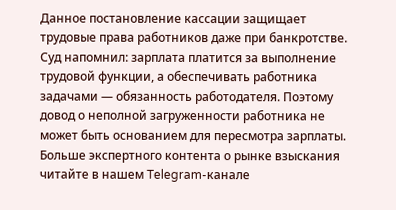Данное постановление кассации защищает трудовые права работников даже при банкротстве. Суд напомнил: зарплата платится за выполнение трудовой функции, а обеспечивать работника задачами — обязанность работодателя. Поэтому довод о неполной загруженности работника не может быть основанием для пересмотра зарплаты.
Больше экспертного контента о рынке взыскания читайте в нашем Telegram-канале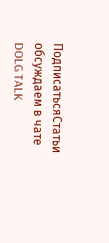ПодписатьсяСтатьи обсуждаем в чате DOLG TALK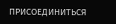ПРИСОЕДИНИТЬСЯ